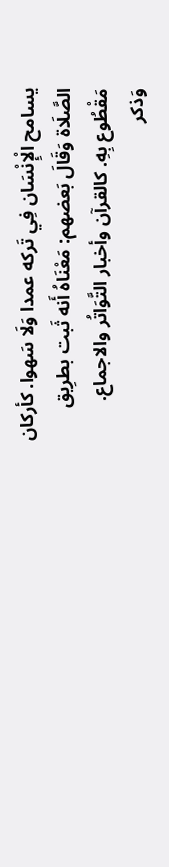يسامح الْإِنْسَان فِي تَركه عمدا وَلَا سَهوا. كأركان الصَّلَاة وَقَالَ بَعضهم: مَعْنَاهُ أَنه ثَبت بطرِيق مَقْطُوع بِهِ. كالقرآن وأخبار التَّوَاتُر والاجماع.
وَذكر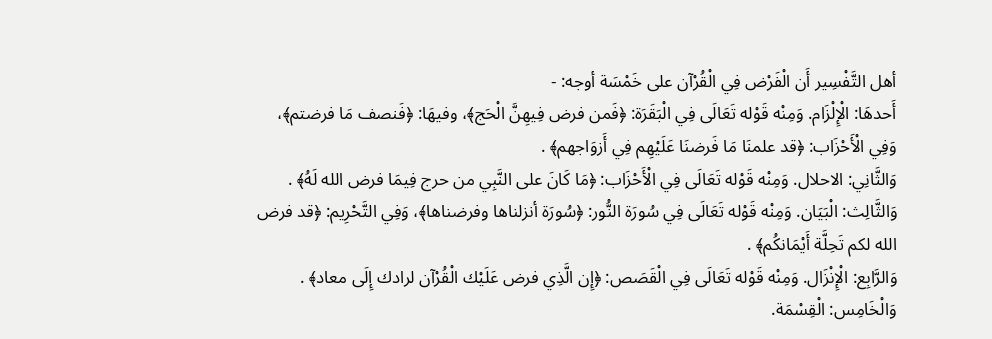أهل التَّفْسِير أَن الْفَرْض فِي الْقُرْآن على خَمْسَة أوجه: -
أَحدهَا: الْإِلْزَام. وَمِنْه قَوْله تَعَالَى فِي الْبَقَرَة: ﴿فَمن فرض فِيهِنَّ الْحَج﴾، وفيهَا: ﴿فَنصف مَا فرضتم﴾، وَفِي الْأَحْزَاب: ﴿قد علمنَا مَا فَرضنَا عَلَيْهِم فِي أَزوَاجهم﴾ .
وَالثَّانِي: الاحلال. وَمِنْه قَوْله تَعَالَى فِي الْأَحْزَاب: ﴿مَا كَانَ على النَّبِي من حرج فِيمَا فرض الله لَهُ﴾ .
وَالثَّالِث: الْبَيَان. وَمِنْه قَوْله تَعَالَى فِي سُورَة النُّور: ﴿سُورَة أنزلناها وفرضناها﴾، وَفِي التَّحْرِيم: ﴿قد فرض الله لكم تَحِلَّة أَيْمَانكُم﴾ .
وَالرَّابِع: الْإِنْزَال. وَمِنْه قَوْله تَعَالَى فِي الْقَصَص: ﴿إِن الَّذِي فرض عَلَيْك الْقُرْآن لرادك إِلَى معاد﴾ .
وَالْخَامِس: الْقِسْمَة.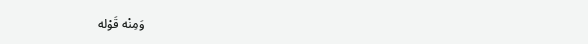وَمِنْه قَوْله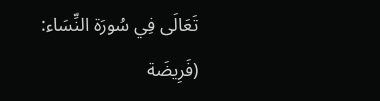تَعَالَى فِي سُورَة النِّسَاء: (فَرِيضَة